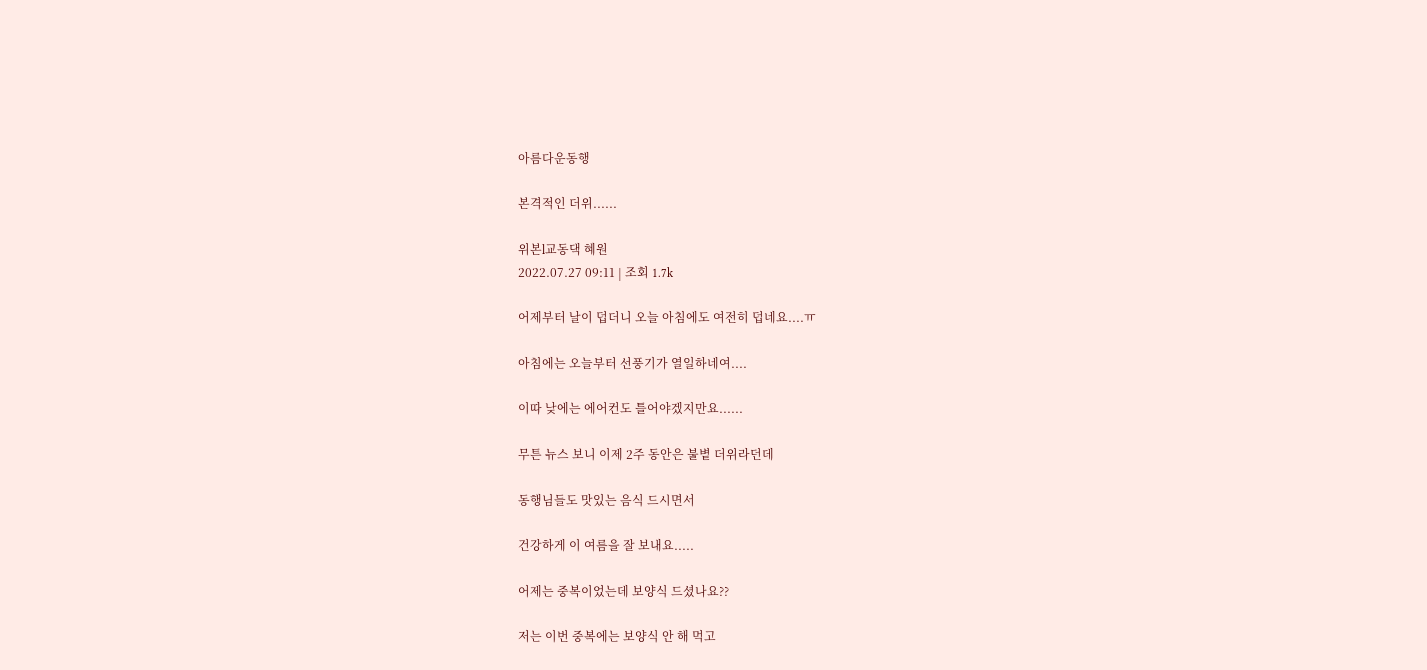아름다운동행

본격적인 더위......

위본l교동댁 혜원
2022.07.27 09:11 | 조회 1.7k

어제부터 날이 덥더니 오늘 아침에도 여전히 덥네요....ㅠ

아침에는 오늘부터 선풍기가 열일하네여....

이따 낮에는 에어컨도 틀어야겠지만요......

무튼 뉴스 보니 이제 2주 동안은 불볕 더위라던데

동행님들도 맛있는 음식 드시면서

건강하게 이 여름을 잘 보내요.....

어제는 중복이었는데 보양식 드셨나요??

저는 이번 중복에는 보양식 안 해 먹고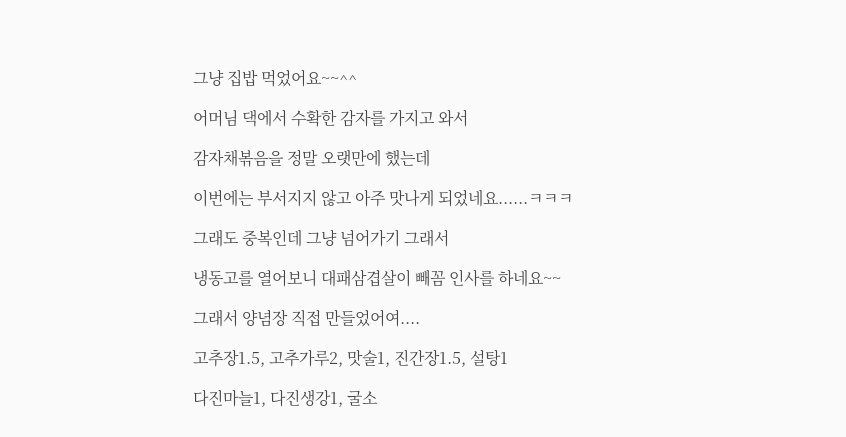그냥 집밥 먹었어요~~^^

어머님 댁에서 수확한 감자를 가지고 와서

감자채볶음을 정말 오랫만에 했는데

이번에는 부서지지 않고 아주 맛나게 되었네요......ㅋㅋㅋ

그래도 중복인데 그냥 넘어가기 그래서

냉동고를 열어보니 대패삼겹살이 빼꼼 인사를 하네요~~

그래서 양념장 직접 만들었어여....

고추장1.5, 고추가루2, 맛술1, 진간장1.5, 설탕1

다진마늘1, 다진생강1, 굴소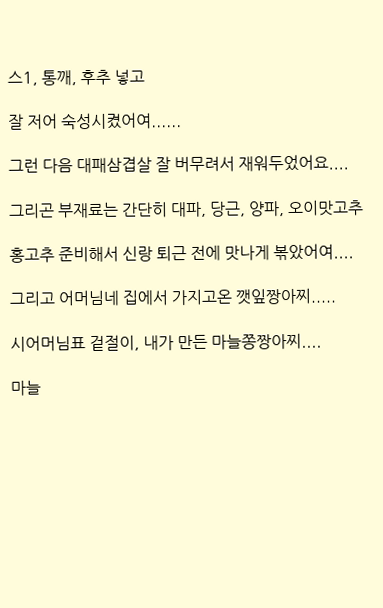스1, 통깨, 후추 넣고

잘 저어 숙성시켰어여......

그런 다음 대패삼겹살 잘 버무려서 재워두었어요....

그리곤 부재료는 간단히 대파, 당근, 양파, 오이맛고추

홍고추 준비해서 신랑 퇴근 전에 맛나게 볶았어여....

그리고 어머님네 집에서 가지고온 깻잎짱아찌.....

시어머님표 겉절이, 내가 만든 마늘쫑짱아찌....

마늘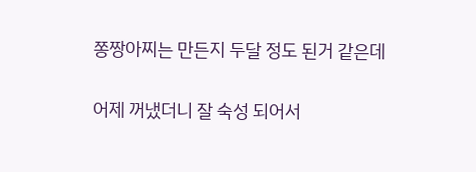쫑짱아찌는 만든지 두달 정도 된거 같은데

어제 꺼냈더니 잘 숙성 되어서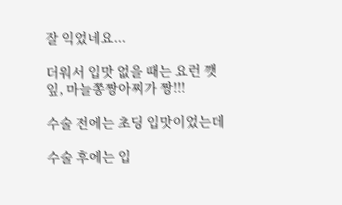잘 익었네요...

더워서 입맛 없을 때는 요런 깻잎, 마늘쫑짱아찌가 짱!!!

수술 전에는 초딩 입맛이었는데

수술 후에는 입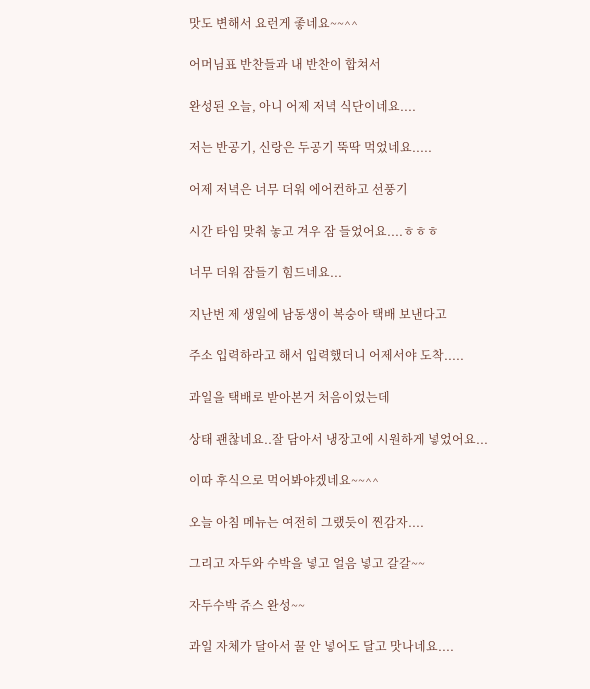맛도 변해서 요런게 좋네요~~^^

어머님표 반찬들과 내 반찬이 합쳐서

완성된 오늘, 아니 어제 저녁 식단이네요....

저는 반공기, 신랑은 두공기 뚝딱 먹었네요.....

어제 저녁은 너무 더워 에어컨하고 선풍기

시간 타임 맞춰 놓고 겨우 잠 들었어요....ㅎㅎㅎ

너무 더워 잠들기 힘드네요...

지난번 제 생일에 남동생이 복숭아 택배 보낸다고

주소 입력하라고 해서 입력했더니 어제서야 도착.....

과일을 택배로 받아본거 처음이었는데

상태 괜찮네요..잘 담아서 냉장고에 시원하게 넣었어요...

이따 후식으로 먹어봐야겠네요~~^^

오늘 아침 메뉴는 여전히 그랬듯이 찐감자....

그리고 자두와 수박을 넣고 얼음 넣고 갈갈~~

자두수박 쥬스 완성~~

과일 자체가 달아서 꿀 안 넣어도 달고 맛나네요....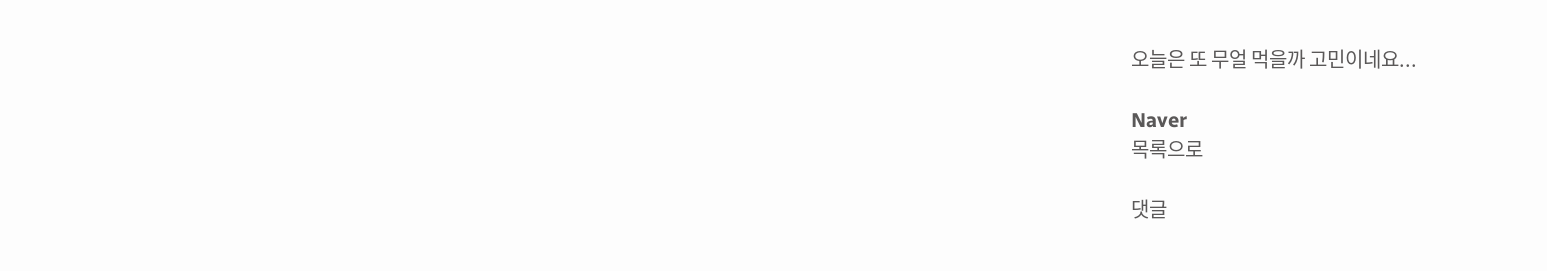오늘은 또 무얼 먹을까 고민이네요...

Naver
목록으로

댓글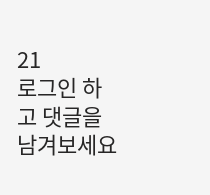21
로그인 하고 댓글을 남겨보세요